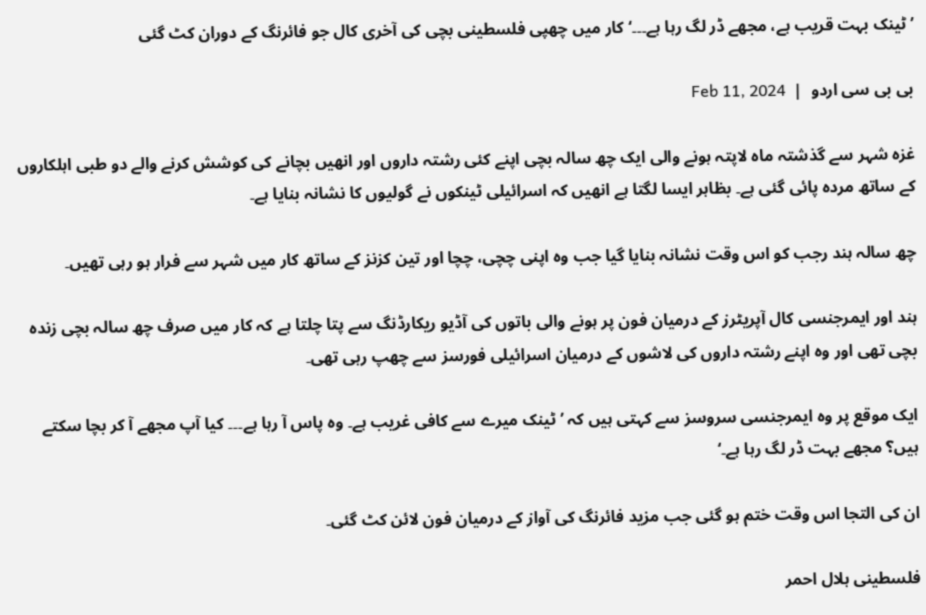’ٹینک بہت قریب ہے، مجھے ڈر لگ رہا ہے۔۔۔‘ کار میں چھپی فلسطینی بچی کی آخری کال جو فائرنگ کے دوران کٹ گئی

بی بی سی اردو  |  Feb 11, 2024

غزہ شہر سے گذشتہ ماہ لاپتہ ہونے والی ایک چھ سالہ بچی اپنے کئی رشتہ داروں اور انھیں بچانے کی کوشش کرنے والے دو طبی اہلکاروں کے ساتھ مردہ پائی گئی ہے۔ بظاہر ایسا لگتا ہے انھیں کہ اسرائیلی ٹینکوں نے گولیوں کا نشانہ بنایا ہے۔

چھ سالہ ہند رجب کو اس وقت نشانہ بنایا گيا جب وہ اپنی چچی، چچا اور تین کزنز کے ساتھ کار میں شہر سے فرار ہو رہی تھیں۔

ہند اور ایمرجنسی کال آپریٹرز کے درمیان فون پر ہونے والی باتوں کی آڈیو ریکارڈنگ سے پتا چلتا ہے کہ کار میں صرف چھ سالہ بچی زندہ بچی تھی اور وہ اپنے رشتہ داروں کی لاشوں کے درمیان اسرائیلی فورسز سے چھپ رہی تھی۔

ایک موقع پر وہ ایمرجنسی سروسز سے کہتی ہیں کہ ’ٹینک میرے سے کافی غریب ہے۔ وہ پاس آ رہا ہے۔۔۔ کیا آپ مجھے آ کر بچا سکتے ہیں؟ مجھے بہت ڈر لگ رہا ہے۔‘

ان کی التجا اس وقت ختم ہو گئی جب مزید فائرنگ کی آواز کے درمیان فون لائن کٹ گئی۔

فلسطینی ہلال احمر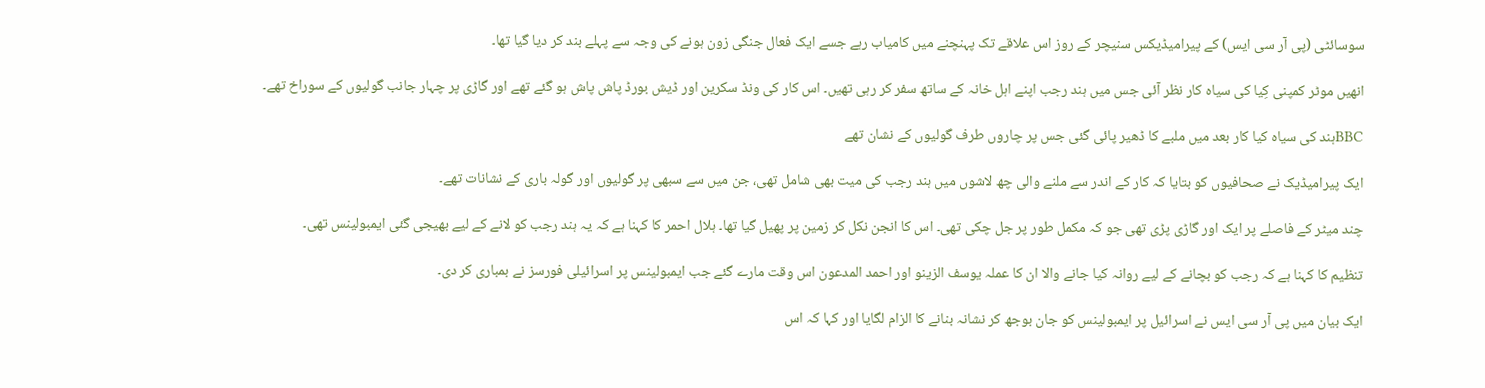سوسائٹی (پی آر سی ایس) کے پیرامیڈیکس سنیچر کے روز اس علاقے تک پہنچنے میں کامیاب رہے جسے ایک فعال جنگی زون ہونے کی وجہ سے پہلے بند کر دیا گیا تھا۔

انھیں موٹر کمپنی کِیا کی سیاہ کار نظر آئی جس میں ہند رجب اپنے اہل خانہ کے ساتھ سفر کر رہی تھیں۔ اس کار کی ونڈ سکرین اور ڈیش بورڈ پاش پاش ہو گئے تھے اور گاڑی پر چہار جانب گولیوں کے سوراخ تھے۔

BBCہند کی سیاہ کیا کار بعد میں ملبے کا ڈھیر پائی گئی جس پر چاروں طرف گولیوں کے نشان تھے

ایک پیرامیڈیک نے صحافیوں کو بتایا کہ کار کے اندر سے ملنے والی چھ لاشوں میں ہند رجب کی میت بھی شامل تھی، جن میں سے سبھی پر گولیوں اور گولہ باری کے نشانات تھے۔

چند میٹر کے فاصلے پر ایک اور گاڑی پڑی تھی جو کہ مکمل طور پر جل چکی تھی۔ اس کا انجن نکل کر زمین پر پھیل گیا تھا۔ ہلال احمر کا کہنا ہے کہ یہ ہند رجب کو لانے کے لیے بھیجی گئی ایمبولینس تھی۔

تنظیم کا کہنا ہے کہ رجب کو بچانے کے لیے روانہ کیا جانے والا ان کا عملہ یوسف الزینو اور احمد المدعون اس وقت مارے گئے جب ایمبولینس پر اسرائیلی فورسز نے بمباری کر دی۔

ایک بیان میں پی آر سی ایس نے اسرائیل پر ایمبولینس کو جان بوجھ کر نشانہ بنانے کا الزام لگایا اور کہا کہ اس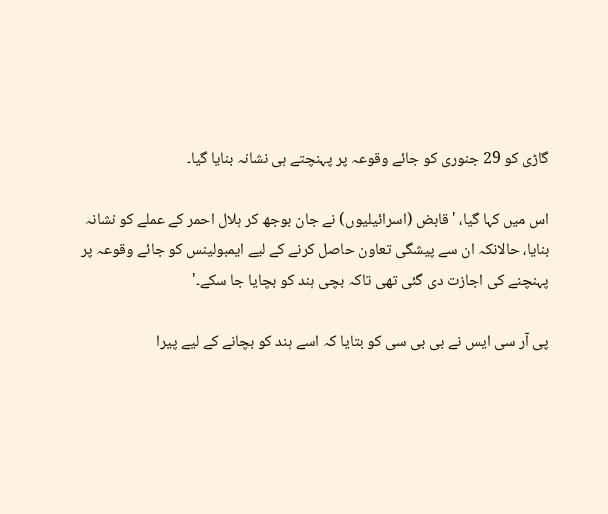گاڑی کو 29 جنوری کو جائے وقوعہ پر پہنچتے ہی نشانہ بنایا گیا۔

اس میں کہا گیا، 'قابض (اسرائیلیوں) نے جان بوجھ کر ہلال احمر کے عملے کو نشانہ بنایا، حالانکہ ان سے پیشگی تعاون حاصل کرنے کے لیے ایمبولینس کو جائے وقوعہ پر پہنچنے کی اجازت دی گئی تھی تاکہ بچی ہند کو بچایا جا سکے۔'

پی آر سی ایس نے بی بی سی کو بتایا کہ اسے ہند کو بچانے کے لیے پیرا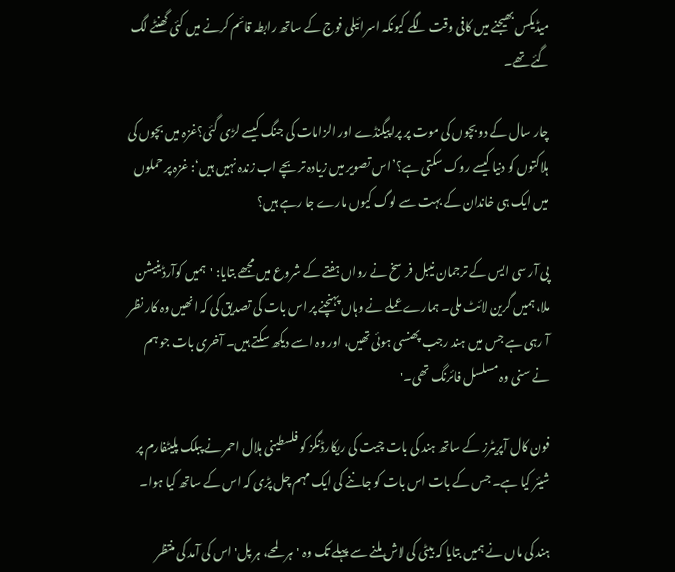میڈیکس بھیجنے میں کافی وقت لگے کیونکہ اسرائیلی فوج کے ساتھ رابطہ قائم کرنے میں کئی گھنٹے لگ گئے تھے۔

چار سال کے دو بچوں کی موت پر پراپیگنڈے اور الزامات کی جنگ کیسے لڑی گئی؟غزہ میں بچوں کی ہلاکتوں کو دنیا کیسے روک سکتی ہے؟’اس تصویر میں زیادہ تر بچے اب زندہ نہیں ہیں‘: غزہ پر حملوں میں ایک ہی خاندان کے بہت سے لوگ کیوں مارے جا رہے ہیں؟

پی آر سی ایس کے ترجمان نیبل فرسخ نے رواں ہفتے کے شروع میں مجھے بتایا: 'ہمیں کوآرڈینیشن ملا، ہمیں گرین لائٹ ملی۔ ہمارے عملے نے وہاں پہنچنے پر اس بات کی تصدیق کی کہ انھیں وہ کار نظر آ رہی ہے جس میں ہند رجب پھنسی ہوئی تھیں، اور وہ اسے دیکھ سکتے ہیں۔ آخری بات جو ہم نے سنی وہ مسلسل فائرنگ تھی۔'

فون کال آپریٹرز کے ساتھ ہند کی بات چیت کی ریکارڈنگز کو فلسطینی ہلال احمر نے پبلک پلیٹفارم پر شیئر کیا ہے۔ جس کے بات اس بات کو جاننے کی ایک مہم چل پڑی کہ اس کے ساتھ کیا ہوا۔

ہند کی ماں نے ہمیں بتایا کہ بیٹی کی لاش ملنے سے پہلے تک وہ 'ہر لمحے، ہر پل' اس کی آمد کی منتظر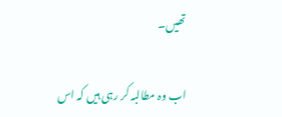تھیں۔

اب وہ مطالبہ کر رہی ہیں کہ اس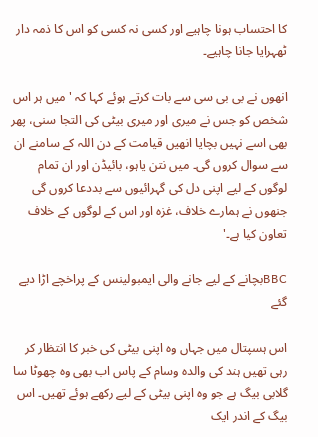کا احتساب ہونا چاہیے اور کسی نہ کسی کو اس کا ذمہ دار ٹھہرایا جانا چاہیے۔

انھوں نے بی بی سی سے بات کرتے ہوئے کہا کہ 'میں ہر اس شخص کو جس نے میری اور میری بیٹی کی التجا سنی، پھر بھی اسے نہیں بچایا انھیں قیامت کے دن اللہ کے سامنے ان سے سوال کروں گی۔ میں نتن یاہو، بائیڈن اور ان تمام لوگوں کے لیے اپنی دل کی گہرائیوں سے بددعا کروں گی جنھوں نے ہمارے خلاف، غزہ اور اس کے لوگوں کے خلاف تعاون کیا ہے۔'

BBCبچانے کے لیے جانے والی ایمبولینس کے پراخچے اڑا دیے گئے

اس ہسپتال میں جہاں وہ اپنی بیٹی کی خبر کا انتظار کر رہی تھیں ہند کی والدہ وسام کے پاس اب بھی وہ چھوٹا سا گلابی بیگ ہے جو وہ اپنی بیٹی کے لیے رکھے ہوئے تھیں۔ اس بیگ کے اندر ایک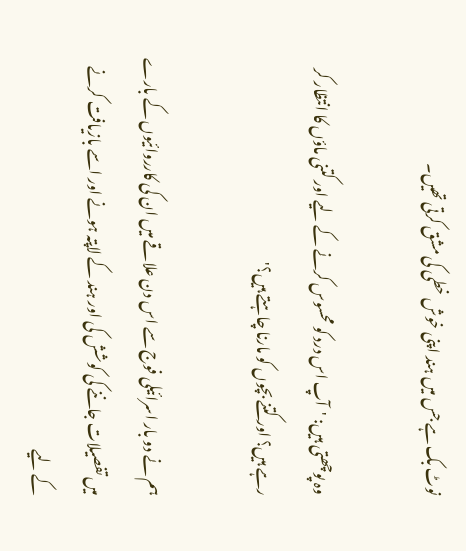نوٹ بک ہے جس میں ہند اپنی خوش خطی کی مشق کرتی تھیں۔

وہ پوچھتی ہیں: 'آپ اس درد کو محسوس کرنے کے لیے اور کتنی ماؤں کا انتظار کر رہے ہیں؟ اور کتنے بچوں کو مارنا چاہتے ہیں؟'

ہم نے دو بار اسرائیلی فوج سے اس دن علاقے میں ان کی کارروائیوں کے بارے میں تفصیلات جاننے کی کوشش کی اور ہند کے لاپتہ ہونے اور اسے بازیافت کرنے کے لیے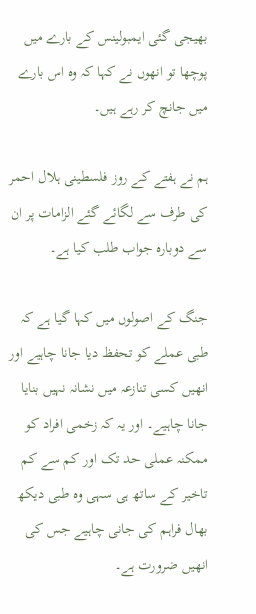بھیجی گئی ایمبولینس کے بارے میں پوچھا تو انھوں نے کہا کہ وہ اس بارے میں جانچ کر رہے ہیں۔

ہم نے ہفتے کے روز فلسطینی ہلال احمر کی طرف سے لگائے گئے الزامات پر ان سے دوبارہ جواب طلب کیا ہے۔

جنگ کے اصولوں میں کہا گیا ہے کہ طبی عملے کو تحفظ دیا جانا چاہیے اور انھیں کسی تنازعہ میں نشانہ نہیں بنایا جانا چاہیے۔ اور یہ کہ زخمی افراد کو ممکنہ عملی حد تک اور کم سے کم تاخیر کے ساتھ ہی سہی وہ طبی دیکھ بھال فراہم کی جانی چاہیے جس کی انھیں ضرورت ہے۔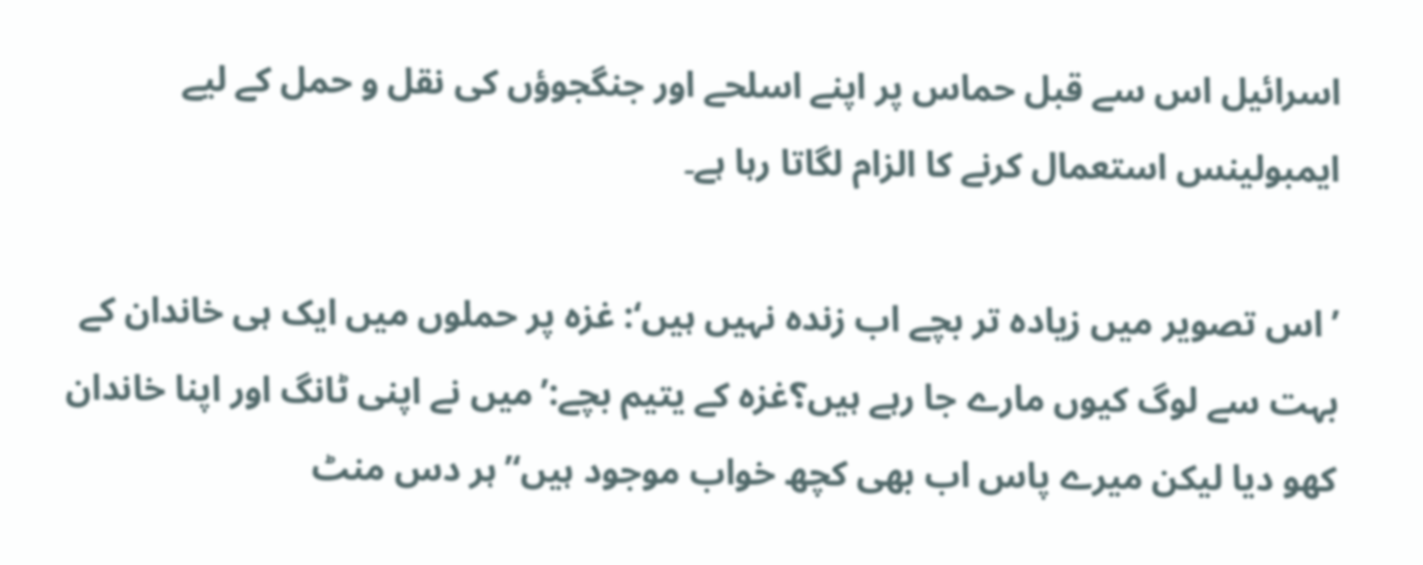اسرائیل اس سے قبل حماس پر اپنے اسلحے اور جنگجوؤں کی نقل و حمل کے لیے ایمبولینس استعمال کرنے کا الزام لگاتا رہا ہے۔

’اس تصویر میں زیادہ تر بچے اب زندہ نہیں ہیں‘: غزہ پر حملوں میں ایک ہی خاندان کے بہت سے لوگ کیوں مارے جا رہے ہیں؟غزہ کے یتیم بچے:’میں نے اپنی ٹانگ اور اپنا خاندان کھو دیا لیکن میرے پاس اب بھی کچھ خواب موجود ہیں‘’ہر دس منٹ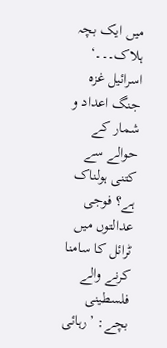میں ایک بچہ ہلاک۔۔۔‘ اسرائیل غزہ جنگ اعداد و شمار کے حوالے سے کتنی ہولناک ہے؟ فوجی عدالتوں میں ٹرائل کا سامنا کرنے والے فلسطینی بچے: ’رہائی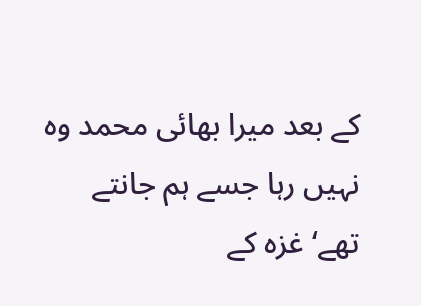کے بعد میرا بھائی محمد وہ نہیں رہا جسے ہم جانتے تھے‘غزہ کے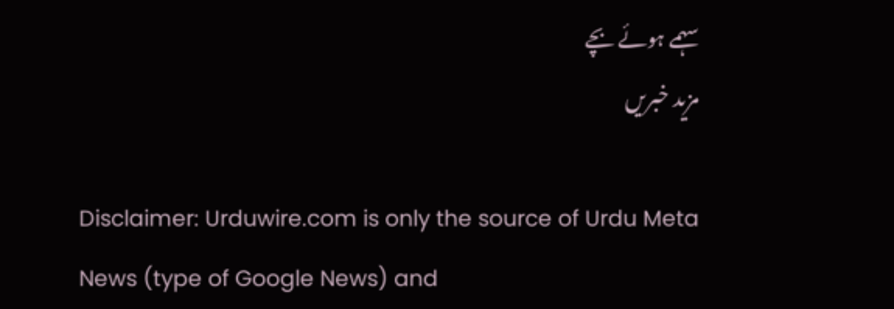سہمے ہوئے بچے
مزید خبریں

Disclaimer: Urduwire.com is only the source of Urdu Meta News (type of Google News) and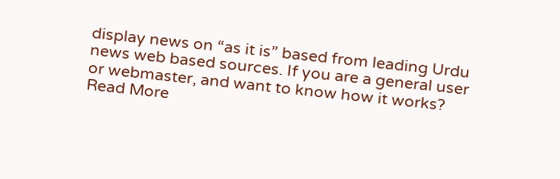display news on “as it is” based from leading Urdu news web based sources. If you are a general user or webmaster, and want to know how it works? Read More